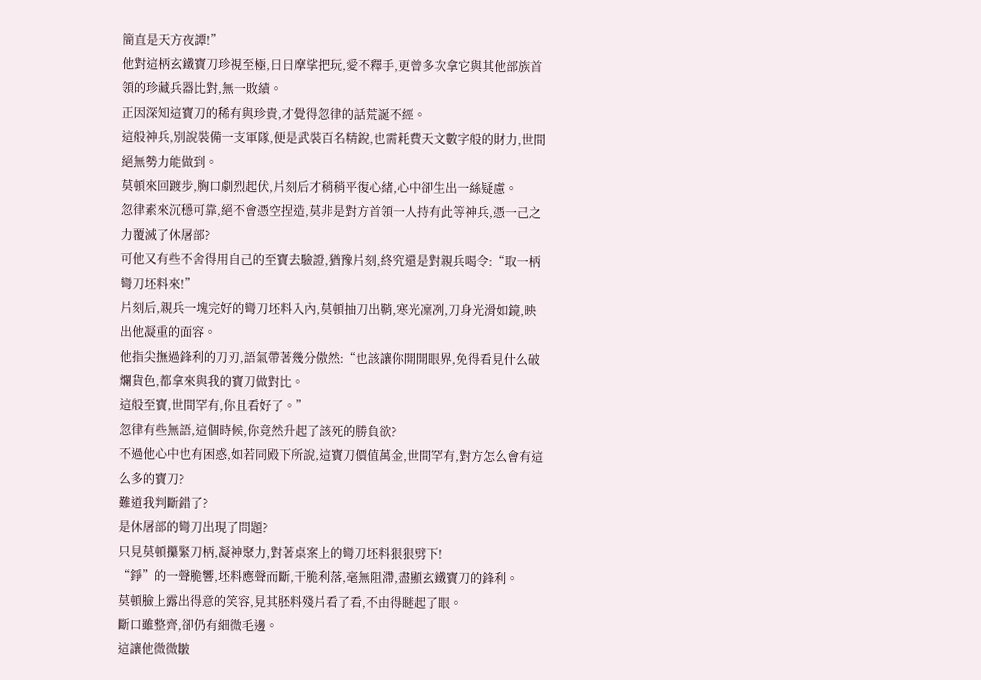簡直是天方夜譚!”
他對這柄玄鐵寶刀珍視至極,日日摩挲把玩,愛不釋手,更曾多次拿它與其他部族首領的珍藏兵器比對,無一敗績。
正因深知這寶刀的稀有與珍貴,才覺得忽律的話荒誕不經。
這般神兵,別說裝備一支軍隊,便是武裝百名精銳,也需耗費天文數字般的財力,世間絕無勢力能做到。
莫頓來回踱步,胸口劇烈起伏,片刻后才稍稍平復心緒,心中卻生出一絲疑慮。
忽律素來沉穩可靠,絕不會憑空捏造,莫非是對方首領一人持有此等神兵,憑一己之力覆滅了休屠部?
可他又有些不舍得用自己的至寶去驗證,猶豫片刻,終究還是對親兵喝令:“取一柄彎刀坯料來!”
片刻后,親兵一塊完好的彎刀坯料入內,莫頓抽刀出鞘,寒光凜冽,刀身光滑如鏡,映出他凝重的面容。
他指尖撫過鋒利的刀刃,語氣帶著幾分傲然:“也該讓你開開眼界,免得看見什么破爛貨色,都拿來與我的寶刀做對比。
這般至寶,世間罕有,你且看好了。”
忽律有些無語,這個時候,你竟然升起了該死的勝負欲?
不過他心中也有困惑,如若同殿下所說,這寶刀價值萬金,世間罕有,對方怎么會有這么多的寶刀?
難道我判斷錯了?
是休屠部的彎刀出現了問題?
只見莫頓攥緊刀柄,凝神聚力,對著桌案上的彎刀坯料狠狠劈下!
“錚”的一聲脆響,坯料應聲而斷,干脆利落,毫無阻滯,盡顯玄鐵寶刀的鋒利。
莫頓臉上露出得意的笑容,見其胚料殘片看了看,不由得瞇起了眼。
斷口雖整齊,卻仍有細微毛邊。
這讓他微微皺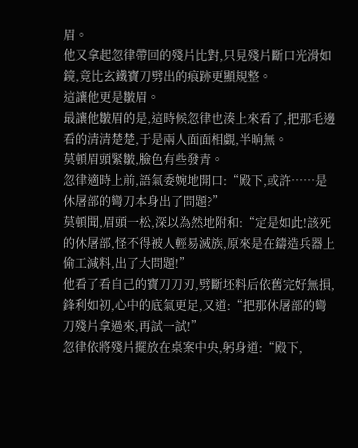眉。
他又拿起忽律帶回的殘片比對,只見殘片斷口光滑如鏡,竟比玄鐵寶刀劈出的痕跡更顯規整。
這讓他更是皺眉。
最讓他皺眉的是,這時候忽律也湊上來看了,把那毛邊看的清清楚楚,于是兩人面面相覷,半晌無。
莫頓眉頭緊皺,臉色有些發青。
忽律適時上前,語氣委婉地開口:“殿下,或許……是休屠部的彎刀本身出了問題?”
莫頓聞,眉頭一松,深以為然地附和:“定是如此!該死的休屠部,怪不得被人輕易滅族,原來是在鑄造兵器上偷工減料,出了大問題!”
他看了看自己的寶刀刀刃,劈斷坯料后依舊完好無損,鋒利如初,心中的底氣更足,又道:“把那休屠部的彎刀殘片拿過來,再試一試!”
忽律依將殘片擺放在桌案中央,躬身道:“殿下,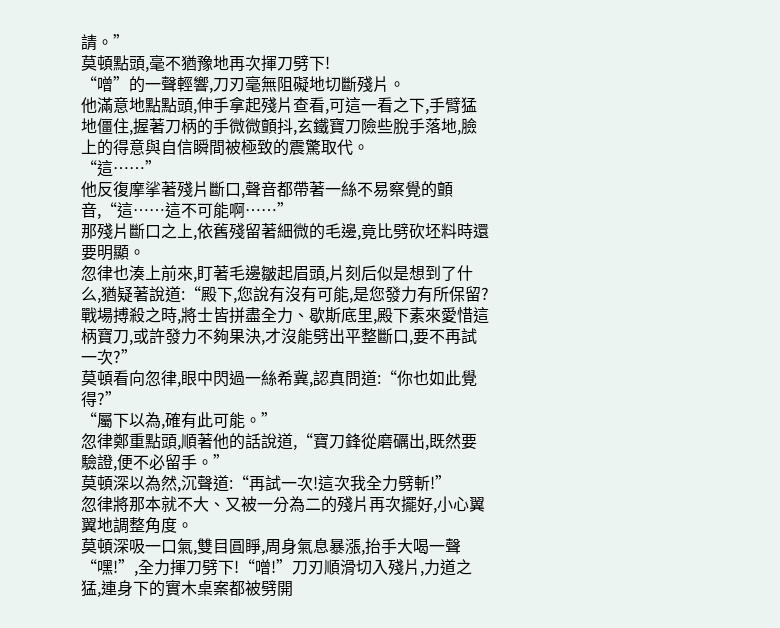請。”
莫頓點頭,毫不猶豫地再次揮刀劈下!
“噌”的一聲輕響,刀刃毫無阻礙地切斷殘片。
他滿意地點點頭,伸手拿起殘片查看,可這一看之下,手臂猛地僵住,握著刀柄的手微微顫抖,玄鐵寶刀險些脫手落地,臉上的得意與自信瞬間被極致的震驚取代。
“這……”
他反復摩挲著殘片斷口,聲音都帶著一絲不易察覺的顫音,“這……這不可能啊……”
那殘片斷口之上,依舊殘留著細微的毛邊,竟比劈砍坯料時還要明顯。
忽律也湊上前來,盯著毛邊皺起眉頭,片刻后似是想到了什么,猶疑著說道:“殿下,您說有沒有可能,是您發力有所保留?
戰場搏殺之時,將士皆拼盡全力、歇斯底里,殿下素來愛惜這柄寶刀,或許發力不夠果決,才沒能劈出平整斷口,要不再試一次?”
莫頓看向忽律,眼中閃過一絲希冀,認真問道:“你也如此覺得?”
“屬下以為,確有此可能。”
忽律鄭重點頭,順著他的話說道,“寶刀鋒從磨礪出,既然要驗證,便不必留手。”
莫頓深以為然,沉聲道:“再試一次!這次我全力劈斬!”
忽律將那本就不大、又被一分為二的殘片再次擺好,小心翼翼地調整角度。
莫頓深吸一口氣,雙目圓睜,周身氣息暴漲,抬手大喝一聲“嘿!”,全力揮刀劈下!“噌!”刀刃順滑切入殘片,力道之猛,連身下的實木桌案都被劈開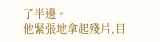了半邊。
他緊張地拿起殘片,目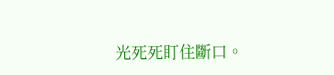光死死盯住斷口。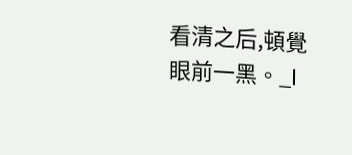看清之后,頓覺眼前一黑。_l